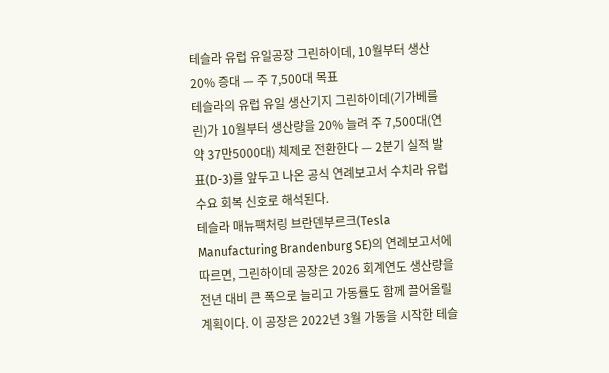테슬라 유럽 유일공장 그린하이데, 10월부터 생산 20% 증대 — 주 7,500대 목표
테슬라의 유럽 유일 생산기지 그린하이데(기가베를린)가 10월부터 생산량을 20% 늘려 주 7,500대(연 약 37만5000대) 체제로 전환한다 — 2분기 실적 발표(D-3)를 앞두고 나온 공식 연례보고서 수치라 유럽 수요 회복 신호로 해석된다.
테슬라 매뉴팩처링 브란덴부르크(Tesla Manufacturing Brandenburg SE)의 연례보고서에 따르면, 그린하이데 공장은 2026 회계연도 생산량을 전년 대비 큰 폭으로 늘리고 가동률도 함께 끌어올릴 계획이다. 이 공장은 2022년 3월 가동을 시작한 테슬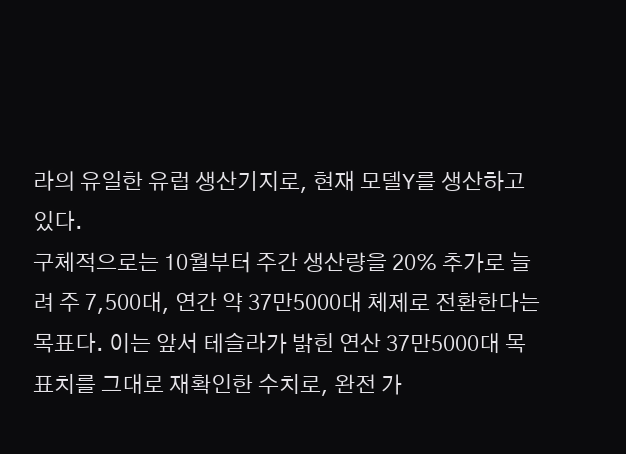라의 유일한 유럽 생산기지로, 현재 모델Y를 생산하고 있다.
구체적으로는 10월부터 주간 생산량을 20% 추가로 늘려 주 7,500대, 연간 약 37만5000대 체제로 전환한다는 목표다. 이는 앞서 테슬라가 밝힌 연산 37만5000대 목표치를 그대로 재확인한 수치로, 완전 가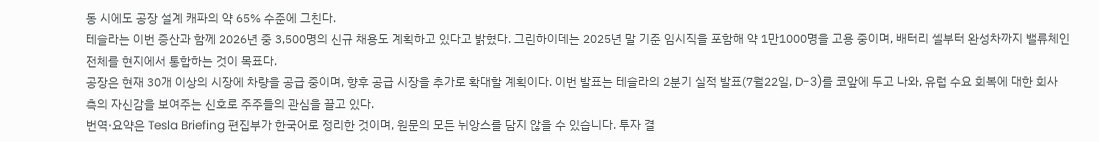동 시에도 공장 설계 캐파의 약 65% 수준에 그친다.
테슬라는 이번 증산과 함께 2026년 중 3,500명의 신규 채용도 계획하고 있다고 밝혔다. 그린하이데는 2025년 말 기준 임시직을 포함해 약 1만1000명을 고용 중이며, 배터리 셀부터 완성차까지 밸류체인 전체를 현지에서 통합하는 것이 목표다.
공장은 현재 30개 이상의 시장에 차량을 공급 중이며, 향후 공급 시장을 추가로 확대할 계획이다. 이번 발표는 테슬라의 2분기 실적 발표(7월22일, D-3)를 코앞에 두고 나와, 유럽 수요 회복에 대한 회사 측의 자신감을 보여주는 신호로 주주들의 관심을 끌고 있다.
번역·요약은 Tesla Briefing 편집부가 한국어로 정리한 것이며, 원문의 모든 뉘앙스를 담지 않을 수 있습니다. 투자 결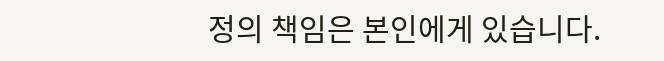정의 책임은 본인에게 있습니다.